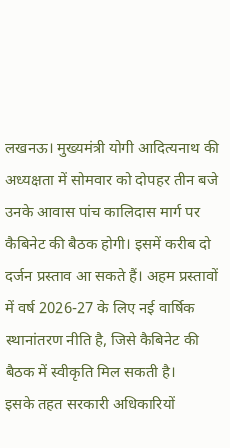लखनऊ। मुख्यमंत्री योगी आदित्यनाथ की अध्यक्षता में सोमवार को दोपहर तीन बजे उनके आवास पांच कालिदास मार्ग पर कैबिनेट की बैठक होगी। इसमें करीब दो दर्जन प्रस्ताव आ सकते हैं। अहम प्रस्तावों में वर्ष 2026-27 के लिए नई वार्षिक स्थानांतरण नीति है, जिसे कैबिनेट की बैठक में स्वीकृति मिल सकती है।
इसके तहत सरकारी अधिकारियों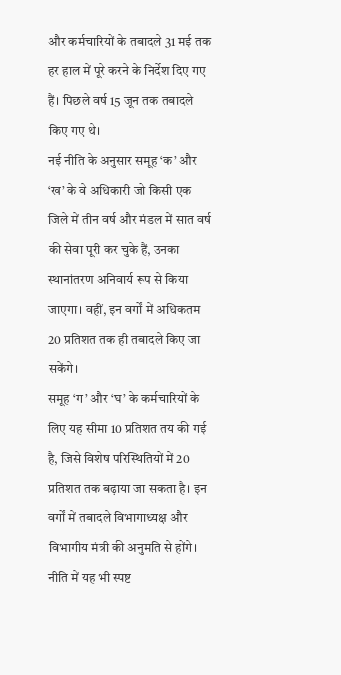और कर्मचारियों के तबादले 31 मई तक हर हाल में पूरे करने के निर्देश दिए गए हैं। पिछले वर्ष 15 जून तक तबादले किए गए थे।
नई नीति के अनुसार समूह ‘क’ और ‘ख’ के वे अधिकारी जो किसी एक जिले में तीन वर्ष और मंडल में सात वर्ष की सेवा पूरी कर चुके हैं, उनका स्थानांतरण अनिवार्य रूप से किया जाएगा। वहीं, इन वर्गों में अधिकतम 20 प्रतिशत तक ही तबादले किए जा सकेंगे।
समूह ‘ग’ और ‘घ’ के कर्मचारियों के लिए यह सीमा 10 प्रतिशत तय की गई है, जिसे विशेष परिस्थितियों में 20 प्रतिशत तक बढ़ाया जा सकता है। इन वर्गों में तबादले विभागाध्यक्ष और विभागीय मंत्री की अनुमति से होंगे।
नीति में यह भी स्पष्ट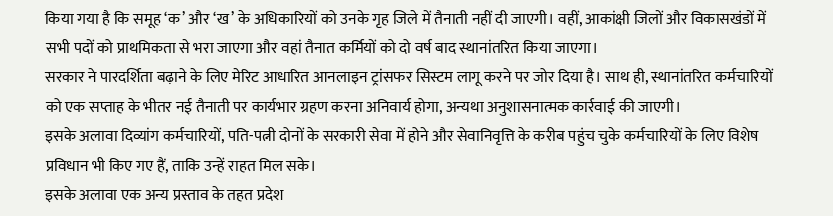किया गया है कि समूह ‘क’ और ‘ख’ के अधिकारियों को उनके गृह जिले में तैनाती नहीं दी जाएगी। वहीं, आकांक्षी जिलों और विकासखंडों में सभी पदों को प्राथमिकता से भरा जाएगा और वहां तैनात कर्मियों को दो वर्ष बाद स्थानांतरित किया जाएगा।
सरकार ने पारदर्शिता बढ़ाने के लिए मेरिट आधारित आनलाइन ट्रांसफर सिस्टम लागू करने पर जोर दिया है। साथ ही, स्थानांतरित कर्मचारियों को एक सप्ताह के भीतर नई तैनाती पर कार्यभार ग्रहण करना अनिवार्य होगा, अन्यथा अनुशासनात्मक कार्रवाई की जाएगी।
इसके अलावा दिव्यांग कर्मचारियों, पति-पत्नी दोनों के सरकारी सेवा में होने और सेवानिवृत्ति के करीब पहुंच चुके कर्मचारियों के लिए विशेष प्रविधान भी किए गए हैं, ताकि उन्हें राहत मिल सके।
इसके अलावा एक अन्य प्रस्ताव के तहत प्रदेश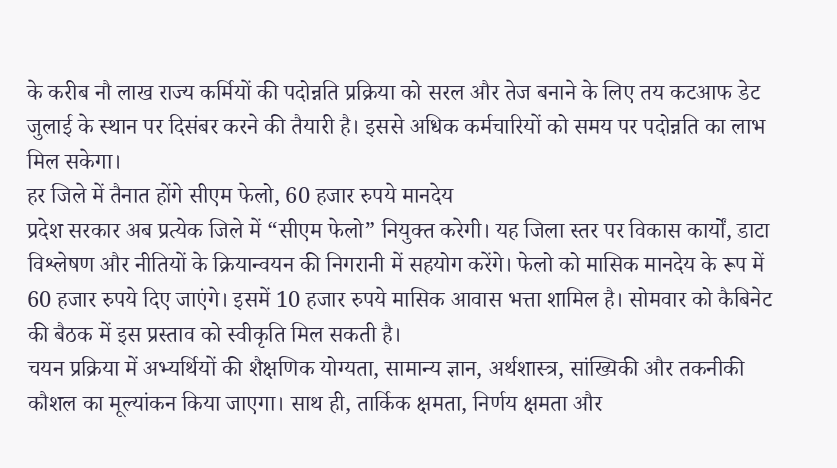के करीब नौ लाख राज्य कर्मियों की पदोन्नति प्रक्रिया को सरल और तेज बनाने के लिए तय कटआफ डेट जुलाई के स्थान पर दिसंबर करने की तैयारी है। इससे अधिक कर्मचारियों को समय पर पदोन्नति का लाभ मिल सकेगा।
हर जिले में तैनात होंगे सीएम फेलो, 60 हजार रुपये मानदेय
प्रदेश सरकार अब प्रत्येक जिले में “सीएम फेलो” नियुक्त करेगी। यह जिला स्तर पर विकास कार्यों, डाटा विश्लेषण और नीतियों के क्रियान्वयन की निगरानी में सहयोग करेंगे। फेलो को मासिक मानदेय के रूप में 60 हजार रुपये दिए जाएंगे। इसमें 10 हजार रुपये मासिक आवास भत्ता शामिल है। सोमवार को कैबिनेट की बैठक में इस प्रस्ताव को स्वीकृति मिल सकती है।
चयन प्रक्रिया में अभ्यर्थियों की शैक्षणिक योग्यता, सामान्य ज्ञान, अर्थशास्त्र, सांख्यिकी और तकनीकी कौशल का मूल्यांकन किया जाएगा। साथ ही, तार्किक क्षमता, निर्णय क्षमता और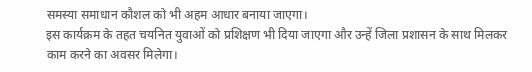समस्या समाधान कौशल को भी अहम आधार बनाया जाएगा।
इस कार्यक्रम के तहत चयनित युवाओं को प्रशिक्षण भी दिया जाएगा और उन्हें जिला प्रशासन के साथ मिलकर काम करने का अवसर मिलेगा।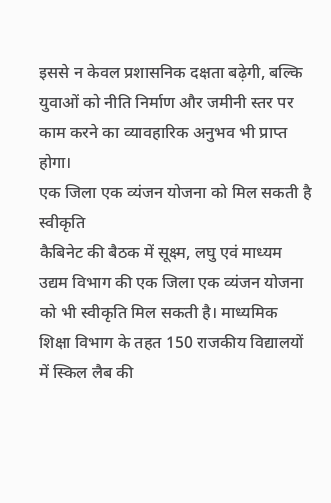इससे न केवल प्रशासनिक दक्षता बढ़ेगी, बल्कि युवाओं को नीति निर्माण और जमीनी स्तर पर काम करने का व्यावहारिक अनुभव भी प्राप्त होगा।
एक जिला एक व्यंजन योजना को मिल सकती है स्वीकृति
कैबिनेट की बैठक में सूक्ष्म, लघु एवं माध्यम उद्यम विभाग की एक जिला एक व्यंजन योजना को भी स्वीकृति मिल सकती है। माध्यमिक शिक्षा विभाग के तहत 150 राजकीय विद्यालयों में स्किल लैब की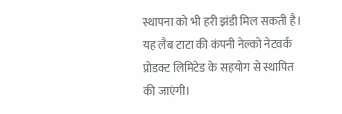स्थापना को भी हरी झंडी मिल सकती है। यह लैब टाटा की कंपनी नेल्को नेटवर्क प्रोडक्ट लिमिटेड के सहयोग से स्थापित की जाएंगी।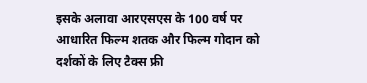इसके अलावा आरएसएस के 100 वर्ष पर आधारित फिल्म शतक और फिल्म गोदान को दर्शकों के लिए टैक्स फ्री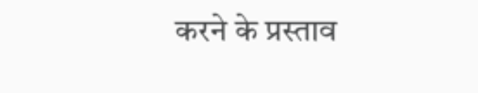करने के प्रस्ताव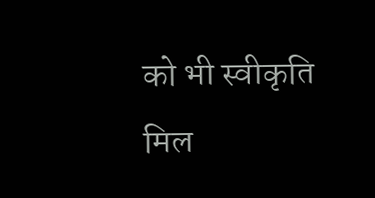को भी स्वीकृति मिल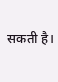सकती है।